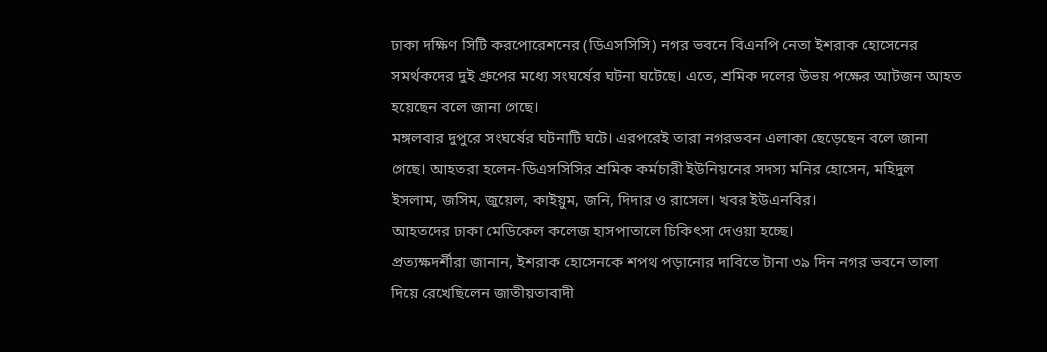ঢাকা দক্ষিণ সিটি করপোরেশনের (ডিএসসিসি) নগর ভবনে বিএনপি নেতা ইশরাক হোসেনের সমর্থকদের দুই গ্রুপের মধ্যে সংঘর্ষের ঘটনা ঘটেছে। এতে, শ্রমিক দলের উভয় পক্ষের আটজন আহত হয়েছেন বলে জানা গেছে।
মঙ্গলবার দুপুরে সংঘর্ষের ঘটনাটি ঘটে। এরপরেই তারা নগরভবন এলাকা ছেড়েছেন বলে জানা গেছে। আহতরা হলেন-ডিএসসিসির শ্রমিক কর্মচারী ইউনিয়নের সদস্য মনির হোসেন, মহিদুল ইসলাম, জসিম, জুয়েল, কাইয়ুম, জনি, দিদার ও রাসেল। খবর ইউএনবির।
আহতদের ঢাকা মেডিকেল কলেজ হাসপাতালে চিকিৎসা দেওয়া হচ্ছে।
প্রত্যক্ষদর্শীরা জানান, ইশরাক হোসেনকে শপথ পড়ানোর দাবিতে টানা ৩৯ দিন নগর ভবনে তালা দিয়ে রেখেছিলেন জাতীয়তাবাদী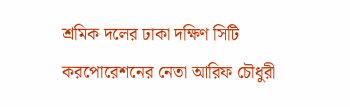শ্রমিক দলের ঢাকা দক্ষিণ সিটি করপোরেশনের নেতা আরিফ চৌধুরী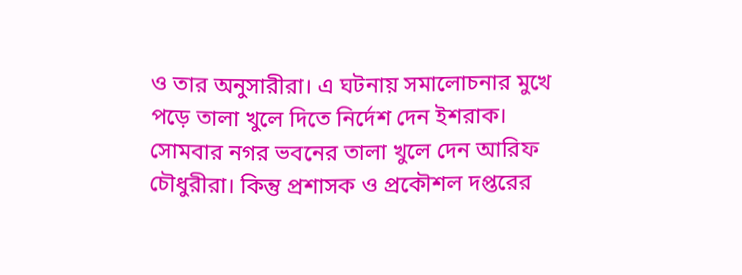ও তার অনুসারীরা। এ ঘটনায় সমালোচনার মুখে পড়ে তালা খুলে দিতে নির্দেশ দেন ইশরাক।
সোমবার নগর ভবনের তালা খুলে দেন আরিফ চৌধুরীরা। কিন্তু প্রশাসক ও প্রকৌশল দপ্তরের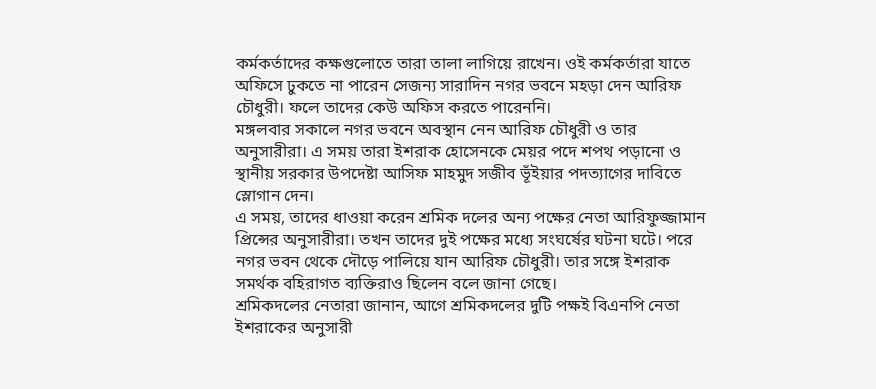কর্মকর্তাদের কক্ষগুলোতে তারা তালা লাগিয়ে রাখেন। ওই কর্মকর্তারা যাতে অফিসে ঢুকতে না পারেন সেজন্য সারাদিন নগর ভবনে মহড়া দেন আরিফ চৌধুরী। ফলে তাদের কেউ অফিস করতে পারেননি।
মঙ্গলবার সকালে নগর ভবনে অবস্থান নেন আরিফ চৌধুরী ও তার অনুসারীরা। এ সময় তারা ইশরাক হোসেনকে মেয়র পদে শপথ পড়ানো ও স্থানীয় সরকার উপদেষ্টা আসিফ মাহমুদ সজীব ভূঁইয়ার পদত্যাগের দাবিতে স্লোগান দেন।
এ সময়, তাদের ধাওয়া করেন শ্রমিক দলের অন্য পক্ষের নেতা আরিফুজ্জামান প্রিন্সের অনুসারীরা। তখন তাদের দুই পক্ষের মধ্যে সংঘর্ষের ঘটনা ঘটে। পরে নগর ভবন থেকে দৌড়ে পালিয়ে যান আরিফ চৌধুরী। তার সঙ্গে ইশরাক সমর্থক বহিরাগত ব্যক্তিরাও ছিলেন বলে জানা গেছে।
শ্রমিকদলের নেতারা জানান, আগে শ্রমিকদলের দুটি পক্ষই বিএনপি নেতা ইশরাকের অনুসারী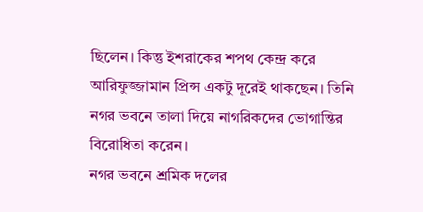ছিলেন। কিন্তু ইশরাকের শপথ কেন্দ্র করে আরিফুজ্জামান প্রিন্স একটু দূরেই থাকছেন। তিনি নগর ভবনে তালা দিয়ে নাগরিকদের ভোগান্তির বিরোধিতা করেন।
নগর ভবনে শ্রমিক দলের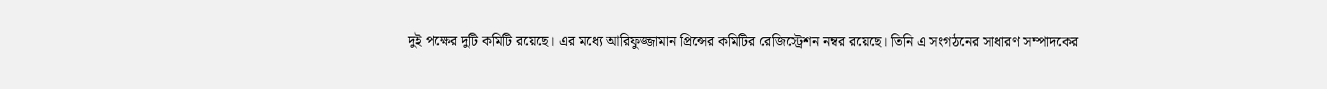দুই পক্ষের দুটি কমিটি রয়েছে। এর মধ্যে আরিফুজ্জামান প্রিন্সের কমিটির রেজিস্ট্রেশন নম্বর রয়েছে। তিনি এ সংগঠনের সাধারণ সম্পাদকের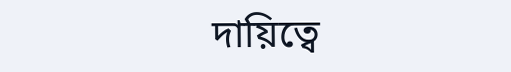দায়িত্বে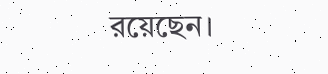রয়েছেন।